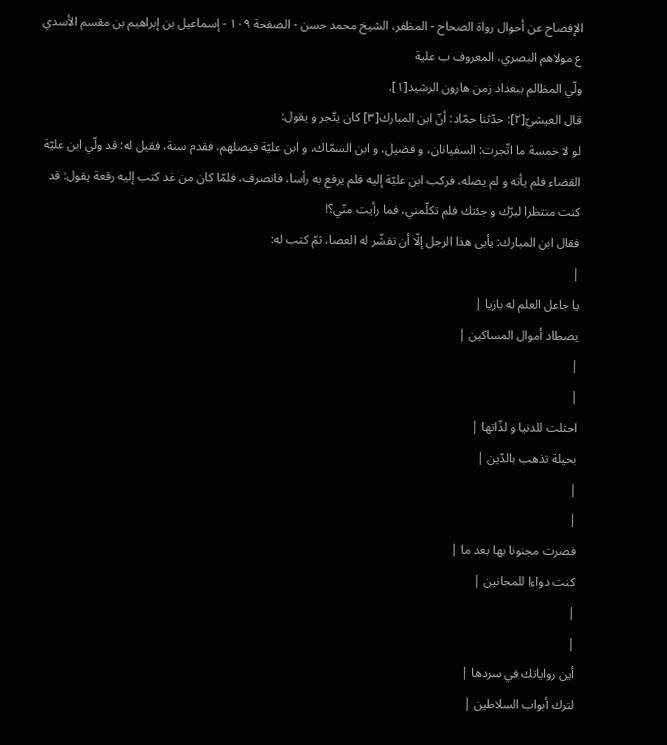الإفصاح عن أحوال رواة الصحاح - المظفر، الشيخ محمد حسن - الصفحة ١٠٩ - إسماعيل بن إبراهيم بن مقسم الأسدي ع مولاهم البصري، المعروف ب علية
ولّي المظالم ببغداد زمن هارون الرشيد[١].
قال العيشيّ[٢]: حدّثنا حمّاد: أنّ ابن المبارك[٣] كان يتّجر و يقول:
لو لا خمسة ما اتّجرت: السفيانان، و فضيل، و ابن السمّاك، و ابن عليّة فيصلهم، فقدم سنة، فقيل له: قد ولّي ابن عليّة القضاء فلم يأته و لم يصله، فركب ابن عليّة إليه فلم يرفع به رأسا، فانصرف، فلمّا كان من غد كتب إليه رقعة يقول: قد كنت منتظرا لبرّك و جئتك فلم تكلّمني، فما رأيت منّي؟!
فقال ابن المبارك: يأبى هذا الرجل إلّا أن تقشّر له العصا، ثمّ كتب له:
|
يا جاعل العلم له بازيا |
يصطاد أموال المساكين |
|
|
احتلت للدنيا و لذّاتها |
بحيلة تذهب بالدّين |
|
|
فصرت مجنونا بها بعد ما |
كنت دواءا للمجانين |
|
|
أين رواياتك في سردها |
لترك أبواب السلاطين |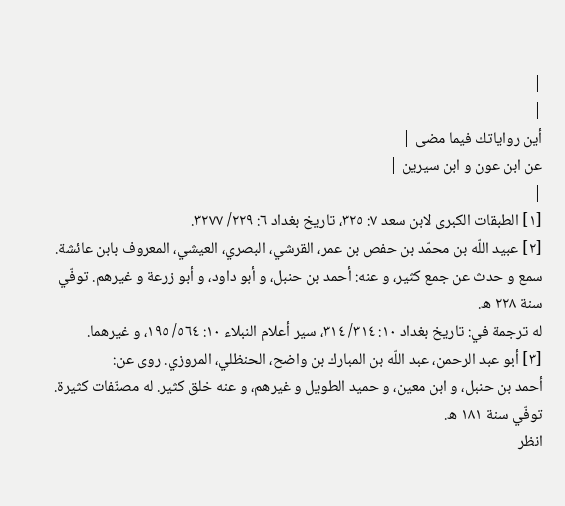|
|
أين رواياتك فيما مضى |
عن ابن عون و ابن سيرين |
|
[١] الطبقات الكبرى لابن سعد ٧: ٣٢٥، تاريخ بغداد ٦: ٢٢٩/ ٣٢٧٧.
[٢] عبيد اللّه بن محمّد بن حفص بن عمر، القرشي، البصري، العيشي، المعروف بابن عائشة. سمع و حدث عن جمع كثير، و عنه: أحمد بن حنبل، و أبو داود، و أبو زرعة و غيرهم. توفّي سنة ٢٢٨ ه.
له ترجمة في: تاريخ بغداد ١٠: ٣١٤/ ٣١٤، سير أعلام النبلاء ١٠: ٥٦٤/ ١٩٥، و غيرهما.
[٣] أبو عبد الرحمن، عبد اللّه بن المبارك بن واضح، الحنظلي، المروزي. روى عن:
أحمد بن حنبل، و ابن معين، و حميد الطويل و غيرهم، و عنه خلق كثير. له مصنّفات كثيرة. توفّي سنة ١٨١ ه.
انظر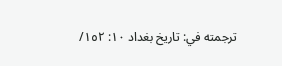ترجمته في: تاريخ بغداد ١٠: ١٥٢/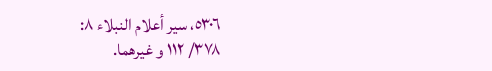٥٣٠٦، سير أعلام النبلاء ٨:
٣٧٨/ ١١٢ و غيرهما.